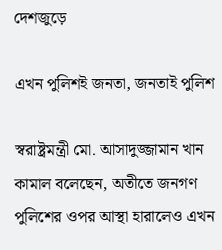দেশজুড়ে

এখন পুলিশই জনতা, জনতাই পুলিশ

স্বরাষ্ট্রমন্ত্রী মো. আসাদুজ্জামান খান কামাল বলেছেন, অতীতে জনগণ পুলিশের ওপর আস্থা হারালেও এখন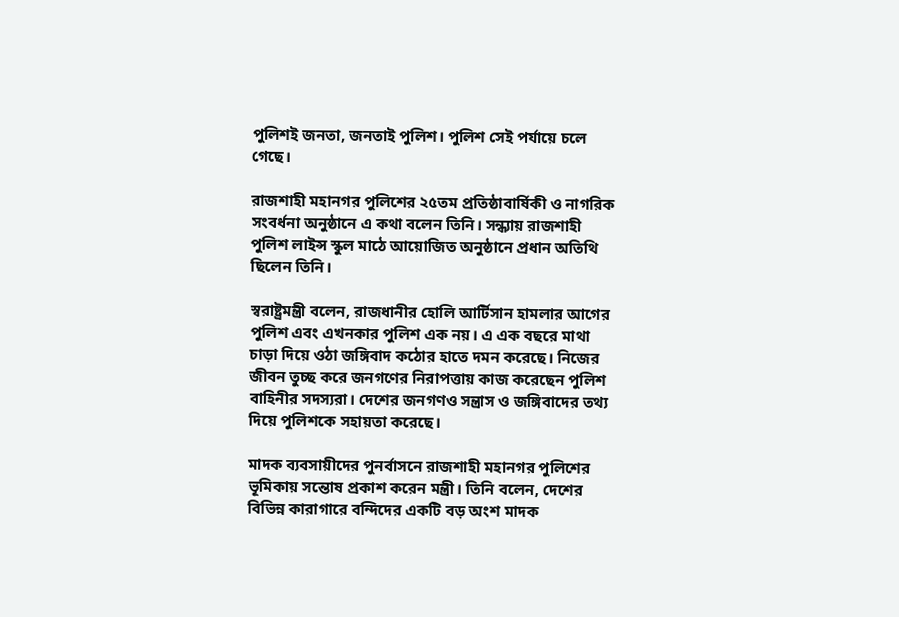পুলিশই জনতা, জনতাই পুলিশ। পুলিশ সেই পর্যায়ে চলে গেছে।

রাজশাহী মহানগর পুলিশের ২৫তম প্রতিষ্ঠাবার্ষিকী ও নাগরিক সংবর্ধনা অনুষ্ঠানে এ কথা বলেন তিনি। সন্ধ্যায় রাজশাহী পুলিশ লাইন্স স্কুল মাঠে আয়োজিত অনুষ্ঠানে প্রধান অতিথি ছিলেন তিনি।

স্বরাষ্ট্রমন্ত্রী বলেন, রাজধানীর হোলি আর্টিসান হামলার আগের পুলিশ এবং এখনকার পুলিশ এক নয়। এ এক বছরে মাথা চাড়া দিয়ে ওঠা জঙ্গিবাদ কঠোর হাতে দমন করেছে। নিজের জীবন তুচ্ছ করে জনগণের নিরাপত্তায় কাজ করেছেন পুলিশ বাহিনীর সদস্যরা। দেশের জনগণও সন্ত্রাস ও জঙ্গিবাদের তথ্য দিয়ে পুলিশকে সহায়তা করেছে।

মাদক ব্যবসায়ীদের পুনর্বাসনে রাজশাহী মহানগর পুলিশের ভূমিকায় সন্তোষ প্রকাশ করেন মন্ত্রী। তিনি বলেন, দেশের বিভিন্ন কারাগারে বন্দিদের একটি বড় অংশ মাদক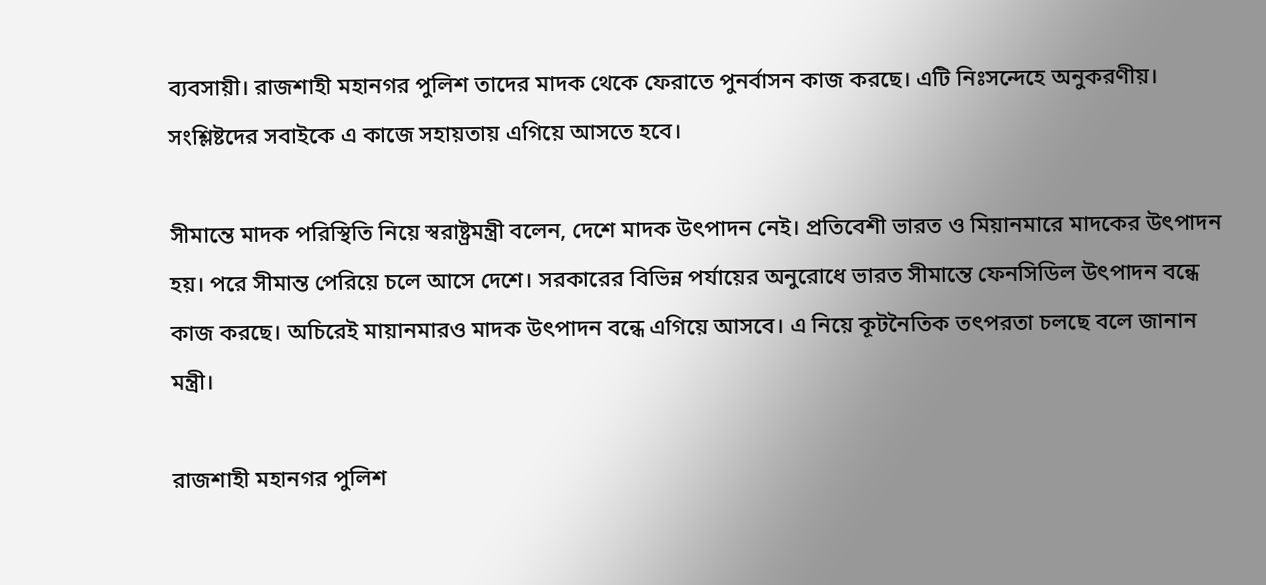ব্যবসায়ী। রাজশাহী মহানগর পুলিশ তাদের মাদক থেকে ফেরাতে পুনর্বাসন কাজ করছে। এটি নিঃসন্দেহে অনুকরণীয়। সংশ্লিষ্টদের সবাইকে এ কাজে সহায়তায় এগিয়ে আসতে হবে।

সীমান্তে মাদক পরিস্থিতি নিয়ে স্বরাষ্ট্রমন্ত্রী বলেন, দেশে মাদক উৎপাদন নেই। প্রতিবেশী ভারত ও মিয়ানমারে মাদকের উৎপাদন হয়। পরে সীমান্ত পেরিয়ে চলে আসে দেশে। সরকারের বিভিন্ন পর্যায়ের অনুরোধে ভারত সীমান্তে ফেনসিডিল উৎপাদন বন্ধে কাজ করছে। অচিরেই মায়ানমারও মাদক উৎপাদন বন্ধে এগিয়ে আসবে। এ নিয়ে কূটনৈতিক তৎপরতা চলছে বলে জানান মন্ত্রী।

রাজশাহী মহানগর পুলিশ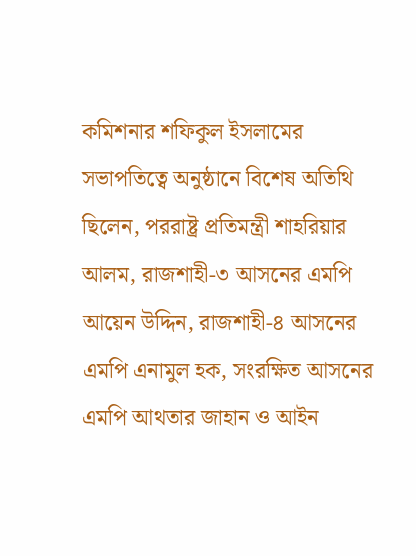কমিশনার শফিকুল ইসলামের সভাপতিত্বে অনুষ্ঠানে বিশেষ অতিথি ছিলেন, পররাষ্ট্র প্রতিমন্ত্রী শাহরিয়ার আলম, রাজশাহী-৩ আসনের এমপি আয়েন উদ্দিন, রাজশাহী-৪ আসনের এমপি এনামুল হক, সংরক্ষিত আসনের এমপি আথতার জাহান ও আইন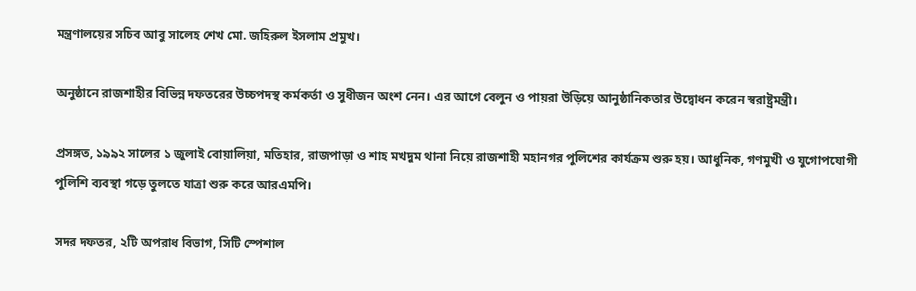মন্ত্রণালয়ের সচিব আবু সালেহ শেখ মো. জহিরুল ইসলাম প্রমুখ।

অনুষ্ঠানে রাজশাহীর বিভিন্ন দফতরের উচ্চপদস্থ কর্মকর্তা ও সুধীজন অংশ নেন। এর আগে বেলুন ও পায়রা উড়িয়ে আনুষ্ঠানিকতার উদ্বোধন করেন স্বরাষ্ট্রমন্ত্রী।

প্রসঙ্গত, ১৯৯২ সালের ১ জুলাই বোয়ালিয়া, মতিহার, রাজপাড়া ও শাহ মখদুম থানা নিয়ে রাজশাহী মহানগর পুলিশের কার্যক্রম শুরু হয়। আধুনিক, গণমুখী ও যুগোপযোগী পুলিশি ব্যবস্থা গড়ে তুলতে যাত্রা শুরু করে আরএমপি।

সদর দফতর, ২টি অপরাধ বিভাগ, সিটি স্পেশাল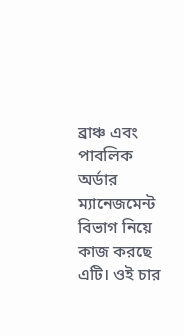ব্রাঞ্চ এবং পাবলিক অর্ডার ম্যানেজমেন্ট বিভাগ নিয়ে কাজ করছে এটি। ওই চার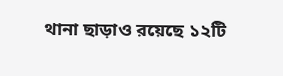থানা ছাড়াও রয়েছে ১২টি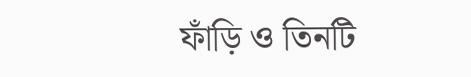ফাঁড়ি ও তিনটি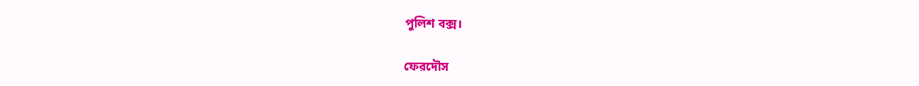পুলিশ বক্স।

ফেরদৌস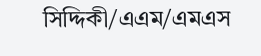সিদ্দিকী/এএম/এমএস